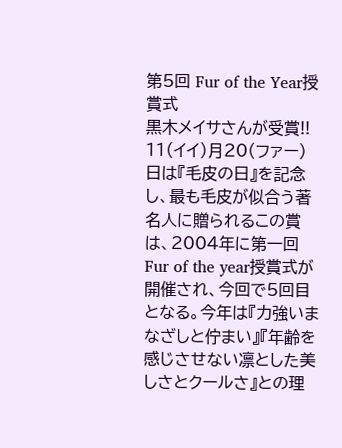第5回 Fur of the Year授賞式
黒木メイサさんが受賞!!
11(イイ)月20(ファー)日は『毛皮の日』を記念し、最も毛皮が似合う著名人に贈られるこの賞は、2004年に第一回Fur of the year授賞式が開催され、今回で5回目となる。今年は『力強いまなざしと佇まい』『年齢を感じさせない凛とした美しさとクールさ』との理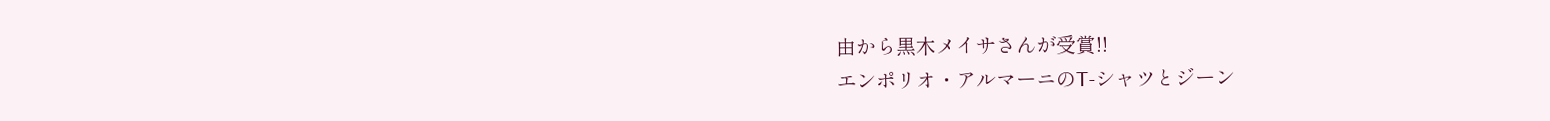由から黒木メイサさんが受賞!!
エンポリオ・アルマーニのT-シャツとジーン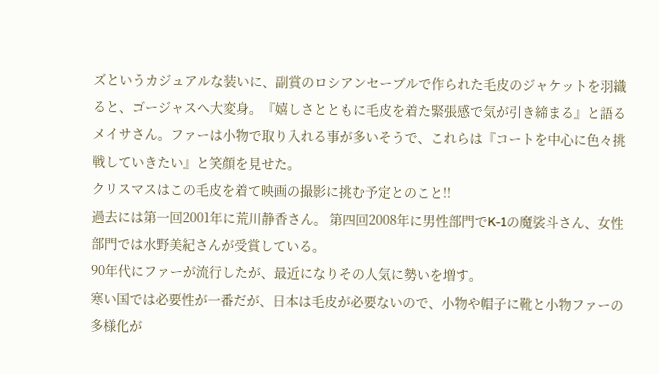ズというカジュアルな装いに、副賞のロシアンセーブルで作られた毛皮のジャケットを羽織ると、ゴージャスへ大変身。『嬉しさとともに毛皮を着た緊張感で気が引き締まる』と語るメイサさん。ファーは小物で取り入れる事が多いそうで、これらは『コートを中心に色々挑戦していきたい』と笑顔を見せた。
クリスマスはこの毛皮を着て映画の撮影に挑む予定とのこと!!
過去には第一回2001年に荒川静香さん。 第四回2008年に男性部門でK-1の魔裟斗さん、女性部門では水野美紀さんが受賞している。
90年代にファーが流行したが、最近になりその人気に勢いを増す。
寒い国では必要性が一番だが、日本は毛皮が必要ないので、小物や帽子に靴と小物ファーの多様化が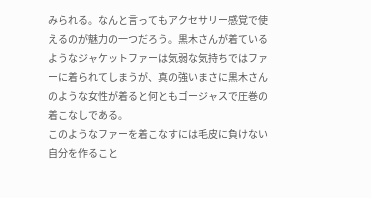みられる。なんと言ってもアクセサリー感覚で使えるのが魅力の一つだろう。黒木さんが着ているようなジャケットファーは気弱な気持ちではファーに着られてしまうが、真の強いまさに黒木さんのような女性が着ると何ともゴージャスで圧巻の着こなしである。
このようなファーを着こなすには毛皮に負けない自分を作ること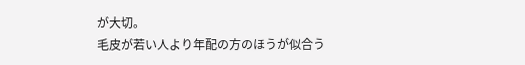が大切。
毛皮が若い人より年配の方のほうが似合う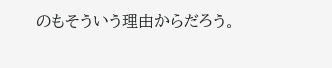のもそういう理由からだろう。